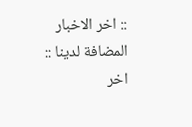:: اخر الاخبار المضافة لدينا ::  اخر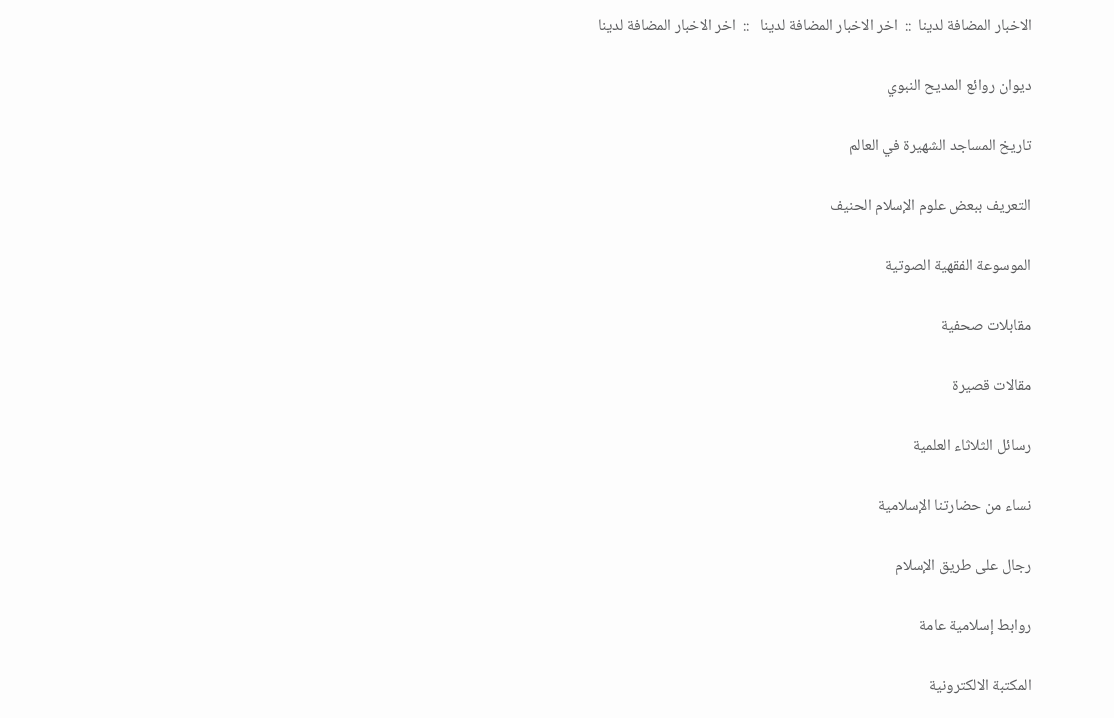الاخبار المضافة لدينا  ::  اخر الاخبار المضافة لدينا   ::  اخر الاخبار المضافة لدينا

ديوان روائع المديح النبوي

تاريخ المساجد الشهيرة في العالم

التعريف ببعض علوم الإسلام الحنيف

الموسوعة الفقهية الصوتية

مقابلات صحفية

مقالات قصيرة

رسائل الثلاثاء العلمية

نساء من حضارتنا الإسلامية

رجال على طريق الإسلام

روابط إسلامية عامة

المكتبة الالكترونية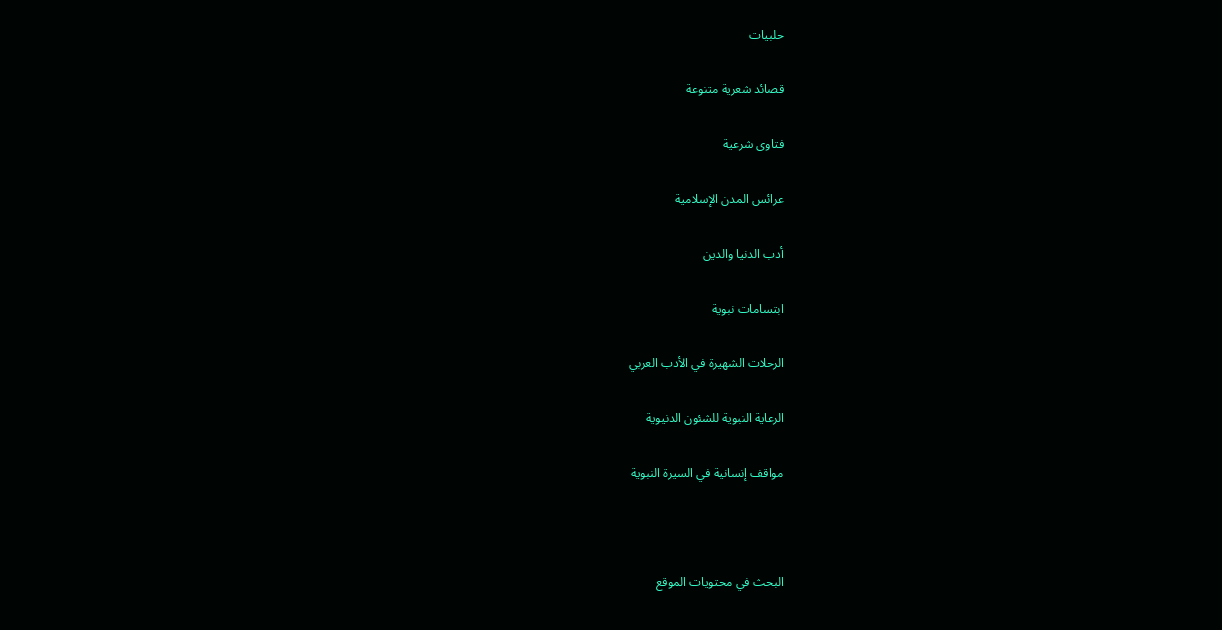حلبيات

قصائد شعرية متنوعة

فتاوى شرعية

عرائس المدن الإسلامية

أدب الدنيا والدين

ابتسامات نبوية

الرحلات الشهيرة في الأدب العربي

الرعاية النبوية للشئون الدنيوية

مواقف إنسانية في السيرة النبوية



البحث في محتويات الموقع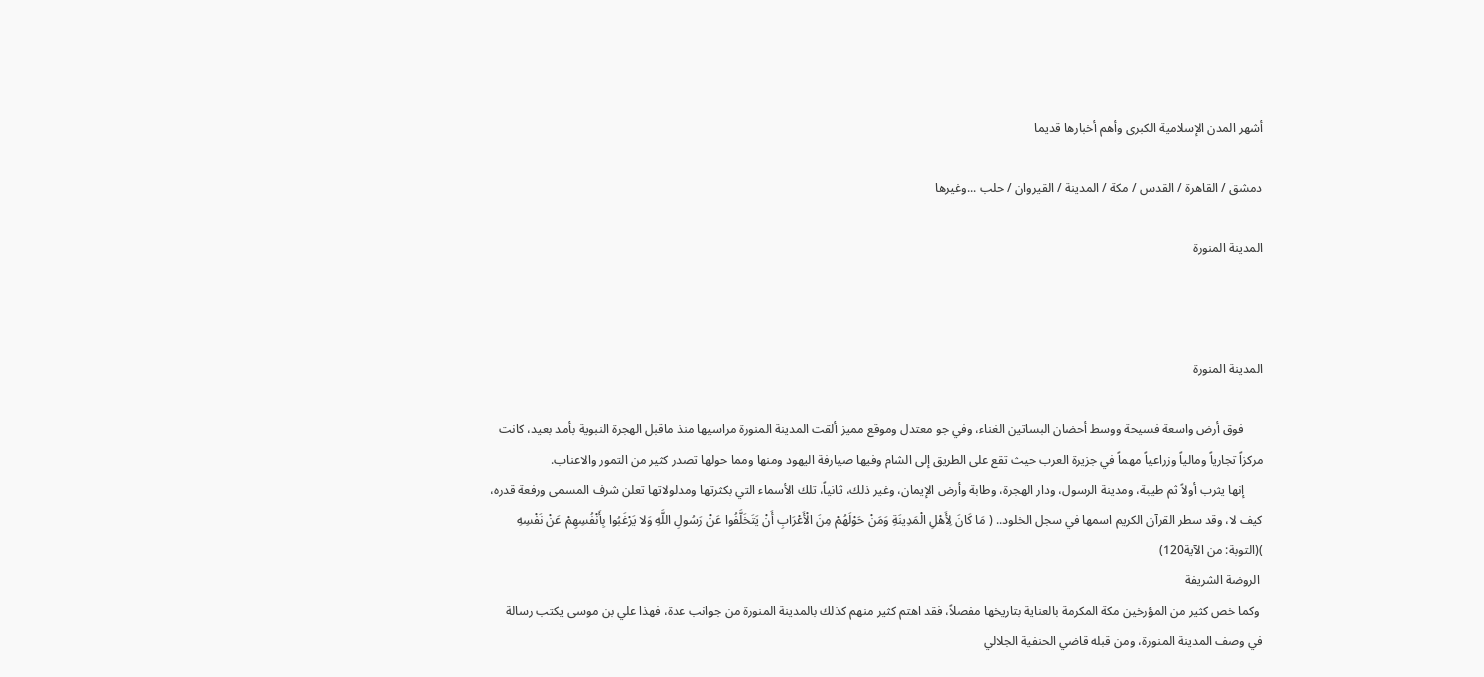أشهر المدن الإسلامية الكبرى وأهم أخبارها قديما

دمشق / القاهرة / القدس / مكة / المدينة / القيروان / حلب ...وغيرها

المدينة المنورة



المدينة المنورة

      فوق أرض واسعة فسيحة ووسط أحضان البساتين الغناء، وفي جو معتدل وموقع مميز ألقت المدينة المنورة مراسيها منذ ماقبل الهجرة النبوية بأمد بعيد، كانت مركزاً تجارياً ومالياً وزراعياً مهماً في جزيرة العرب حيث تقع على الطريق إلى الشام وفيها صيارفة اليهود ومنها ومما حولها تصدر كثير من التمور والاعناب.
      إنها يثرب أولاً ثم طيبة، ومدينة الرسول، ودار الهجرة، وطابة وأرض الإيمان، وغير ذلك، ثانياً، تلك الأسماء التي بكثرتها ومدلولاتها تعلن شرف المسمى ورفعة قدره، كيف لا، وقد سطر القرآن الكريم اسمها في سجل الخلود.. ( مَا كَانَ لِأَهْلِ الْمَدِينَةِ وَمَنْ حَوْلَهُمْ مِنَ الْأَعْرَابِ أَنْ يَتَخَلَّفُوا عَنْ رَسُولِ اللَّهِ وَلا يَرْغَبُوا بِأَنْفُسِهِمْ عَنْ نَفْسِهِ )(التوبة: من الآية120)
 الروضة الشريفة
 وكما خص كثير من المؤرخين مكة المكرمة بالعناية بتاريخها مفصلاً، فقد اهتم كثير منهم كذلك بالمدينة المنورة من جوانب عدة، فهذا علي بن موسى يكتب رسالة في وصف المدينة المنورة، ومن قبله قاضي الحنفية الجلالي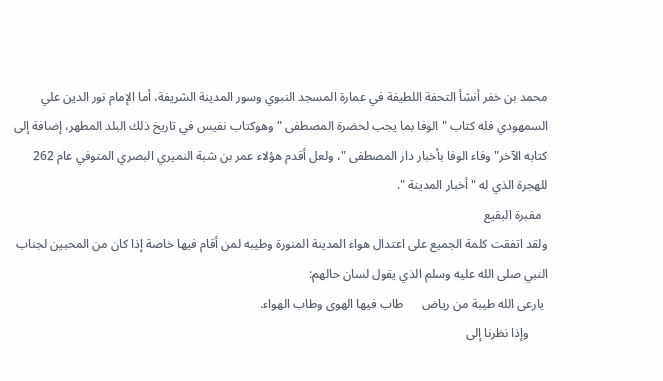محمد بن خفر أنشأ التحفة اللطيفة في عمارة المسجد النبوي وسور المدينة الشريفة، أما الإمام نور الدين علي السمهودي فله كتاب " الوفا بما يجب لحضرة المصطفى " وهوكتاب نفيس في تاريخ ذلك البلد المطهر، إضافة إلى كتابه الآخر" وفاء الوفا بأخبار دار المصطفى "، ولعل أقدم هؤلاء عمر بن شبة النميري البصري المتوفي عام 262 للهجرة الذي له " أخبار المدينة ".
  مقبرة البقيع
ولقد اتفقت كلمة الجميع على اعتدال هواء المدينة المنورة وطيبه لمن أقام فيها خاصة إذا كان من المحبين لجناب النبي صلى الله عليه وسلم الذي يقول لسان حالهم:
 يارعى الله طيبة من رياض      طاب فيها الهوى وطاب الهواء.
      وإذا نظرنا إلى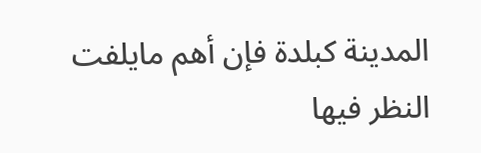المدينة كبلدة فإن أهم مايلفت النظر فيها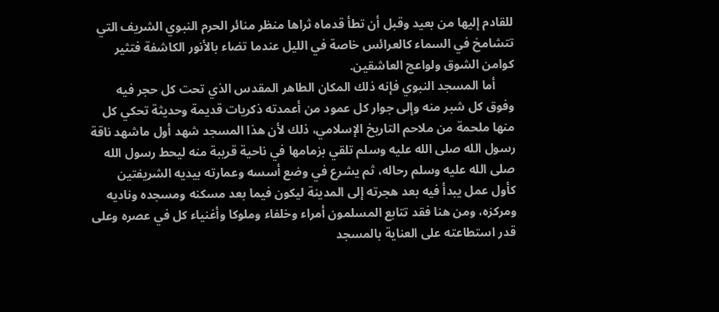للقادم إليها من بعيد وقبل أن تطأ قدماه ثراها منظر منائر الحرم النبوي الشريف التي تتشامخ في السماء كالعرائس خاصة في الليل عندما تضاء بالأنور الكاشفة فتثير كوامن الشوق ولواعج العاشقين.
      أما المسجد النبوي فإنه ذلك المكان الطاهر المقدس الذي تحت كل حجر فيه وفوق كل شبر منه وإلى جوار كل عمود من أعمدته ذكريات قديمة وحديثة تحكي كل منها ملحمة من ملاحم التاريخ الإسلامي، ذلك لأن هذا المسجد شهد أول ماشهد ناقة رسول الله صلى الله عليه وسلم تلقي بزمامها في ناحية قريبة منه ليحط رسول الله صلى الله عليه وسلم رحاله، ثم يشرع في وضع أسسه وعمارته بيديه الشريفتين كأول عمل يبدأ فيه بعد هجرته إلى المدينة ليكون فيما بعد مسكنه ومسجده وناديه ومركزه، ومن هنا فقد تتابع المسلمون أمراء وخلفاء وملوكا وأغنياء كل في عصره وعلى قدر استطاعته على العناية بالمسجد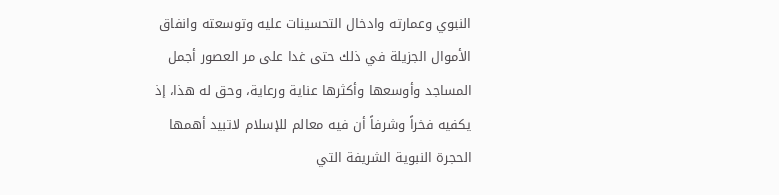النبوي وعمارته وادخال التحسينات عليه وتوسعته وانفاق الأموال الجزيلة في ذلك حتى غدا على مر العصور أجمل المساجد وأوسعها وأكثرها عناية ورعاية، وحق له هذا، إذ يكفيه فخراً وشرفاً أن فيه معالم للإسلام لاتبيد أهمها الحجرة النبوية الشريفة التي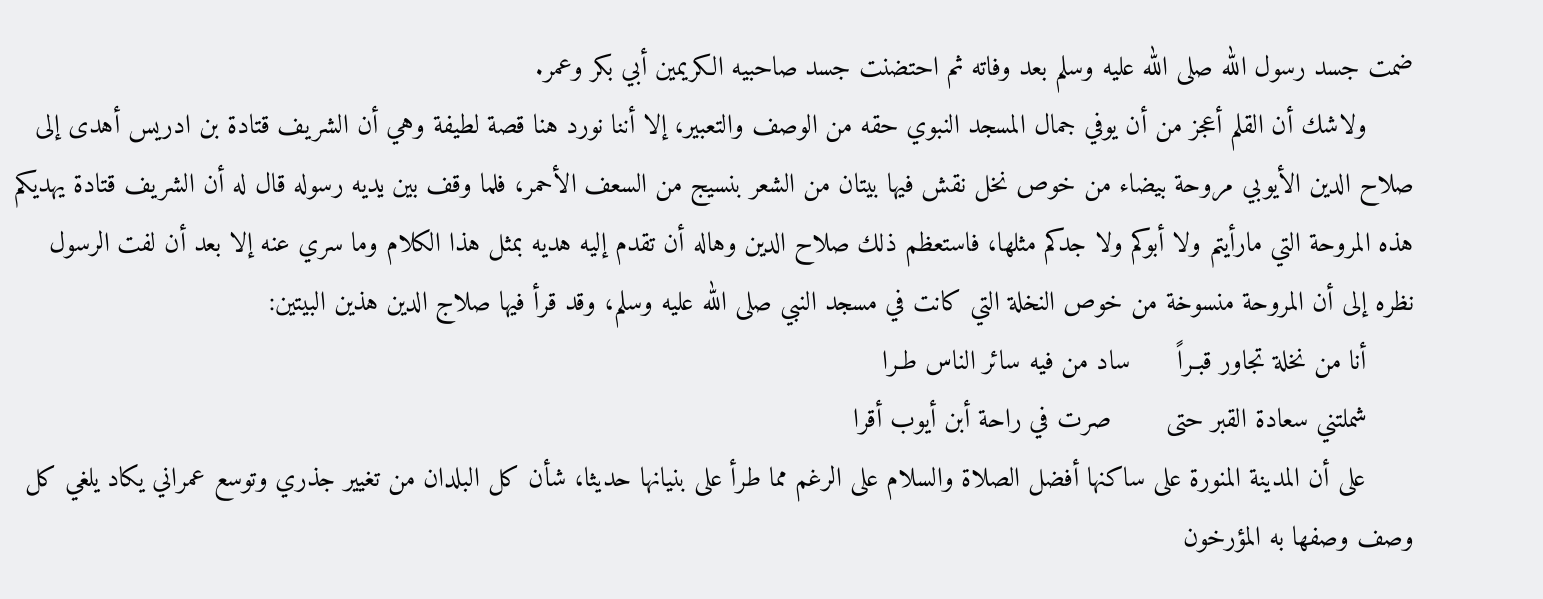ضمت جسد رسول الله صلى الله عليه وسلم بعد وفاته ثم احتضنت جسد صاحبيه الكريمين أبي بكر وعمر.
      ولاشك أن القلم أعجز من أن يوفي جمال المسجد النبوي حقه من الوصف والتعبير، إلا أننا نورد هنا قصة لطيفة وهي أن الشريف قتادة بن ادريس أهدى إلى صلاح الدين الأيوبي مروحة بيضاء من خوص نخل نقش فيها بيتان من الشعر بنسيج من السعف الأحمر، فلما وقف بين يديه رسوله قال له أن الشريف قتادة يهديكم هذه المروحة التي مارأيتم ولا أبوكم ولا جدكم مثلها، فاستعظم ذلك صلاح الدين وهاله أن تقدم إليه هديه بمثل هذا الكلام وما سري عنه إلا بعد أن لفت الرسول نظره إلى أن المروحة منسوخة من خوص النخلة التي كانت في مسجد النبي صلى الله عليه وسلم، وقد قرأ فيها صلاج الدين هذين البيتين:
      أنا من نخلة تجاور قبـراً      ساد من فيه سائر الناس طـرا
      شملتني سعادة القبر حتى       صرت في راحة أبن أيوب أقرا
      على أن المدينة المنورة على ساكنها أفضل الصلاة والسلام على الرغم مما طرأ على بنيانها حديثا، شأن كل البلدان من تغيير جذري وتوسع عمراني يكاد يلغي كل وصف وصفها به المؤرخون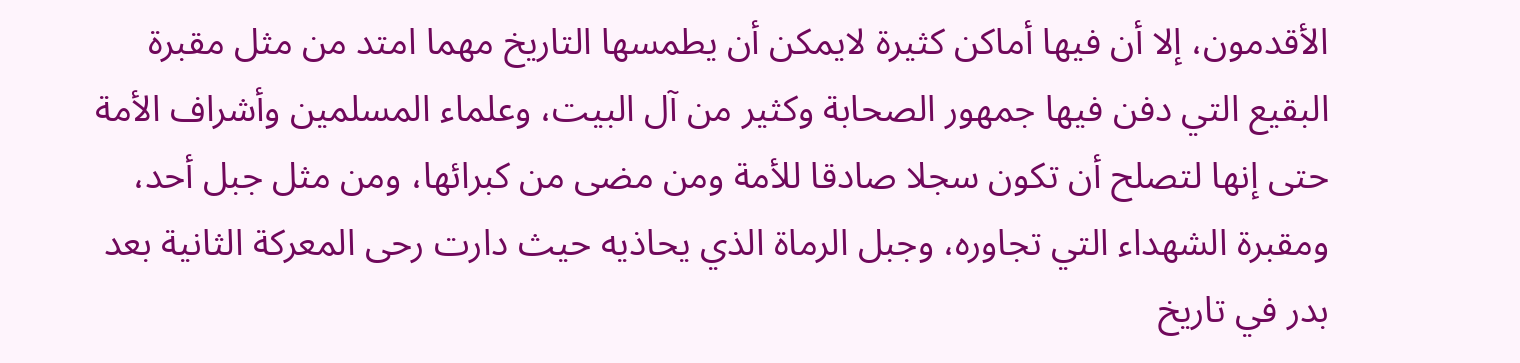الأقدمون، إلا أن فيها أماكن كثيرة لايمكن أن يطمسها التاريخ مهما امتد من مثل مقبرة البقيع التي دفن فيها جمهور الصحابة وكثير من آل البيت، وعلماء المسلمين وأشراف الأمة حتى إنها لتصلح أن تكون سجلا صادقا للأمة ومن مضى من كبرائها، ومن مثل جبل أحد، ومقبرة الشهداء التي تجاوره، وجبل الرماة الذي يحاذيه حيث دارت رحى المعركة الثانية بعد بدر في تاريخ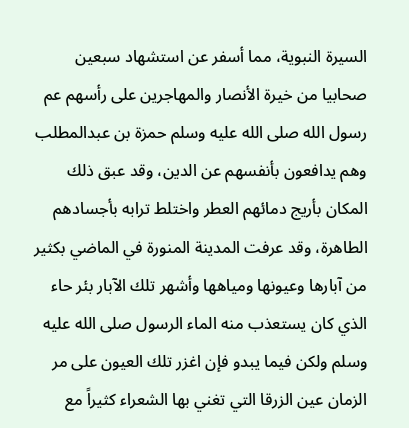السيرة النبوية، مما أسفر عن استشهاد سبعين صحابيا من خيرة الأنصار والمهاجرين على رأسهم عم رسول الله صلى الله عليه وسلم حمزة بن عبدالمطلب وهم يدافعون بأنفسهم عن الدين، وقد عبق ذلك المكان بأريج دمائهم العطر واختلط ترابه بأجسادهم الطاهرة، وقد عرفت المدينة المنورة في الماضي بكثير من آبارها وعيونها ومياهها وأشهر تلك الآبار بئر حاء الذي كان يستعذب منه الماء الرسول صلى الله عليه وسلم ولكن فيما يبدو فإن اغزر تلك العيون على مر الزمان عين الزرقا التي تغني بها الشعراء كثيراً مع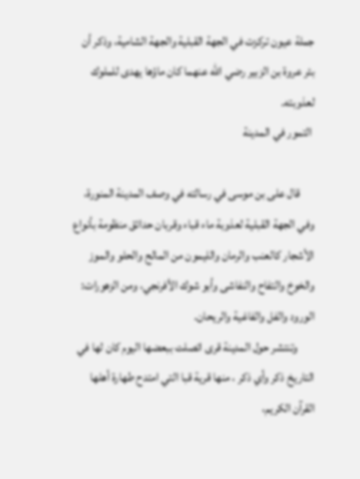جملة عيون تركزت في الجهة القبلية والجهة الشامية، وذكر أن بئر عروة بن الزبير رضي الله عنهما كان ماؤها يهدى للملوك لعذوبته.
 التمور في المدينة

      قال على بن موسى في رسالته في وصف المدينة المنورة، وفي الجهة القبلية لعذوبة ماء قباء وقربان حدائق منظومة بأنواع الأشجار كالعنب والرمان والليمون من المالح والحلو والموز والخوخ والتفاح والنفاشى وأبو شوك الأفرنجي، ومن الزهورات: الورود والفل والفاغية والريحان.
       وتنتشر حول المدينة قرى اتصلت ببعضها اليوم كان لها في التاريخ ذكر وأي ذكر ، منها قرية قبا التي امتدح طهارة أهلها القرآن الكريم،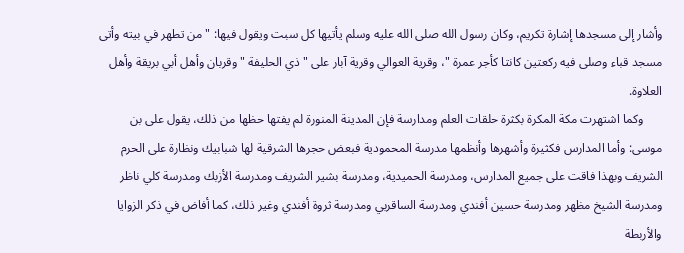وأشار إلى مسجدها إشارة تكريم، وكان رسول الله صلى الله عليه وسلم يأتيها كل سبت ويقول فيها: " من تطهر في بيته وأتى مسجد قباء وصلى فيه ركعتين كانتا كأجر عمرة "، وقرية العوالي وقرية آبار على " ذي الحليفة " وقربان وأهل أبي بريقة وأهل العلاوة.
      وكما اشتهرت مكة المكرة بكثرة حلقات العلم ومدارسة فإن المدينة المنورة لم يفتها حظها من ذلك، يقول على بن موسى: وأما المدارس فكثيرة وأشهرها وأنظمها مدرسة المحمودية فبعض حجرها الشرقية لها شبابيك ونظارة على الحرم الشريف وبهذا فاقت على جميع المدارس، ومدرسة الحميدية، ومدرسة بشير الشريف ومدرسة الأزبك ومدرسة كلي ناظر ومدرسة الشيخ مظهر ومدرسة حسين أفندي ومدرسة الساقربي ومدرسة ثروة أفندي وغير ذلك، كما أفاض في ذكر الزوايا والأربطة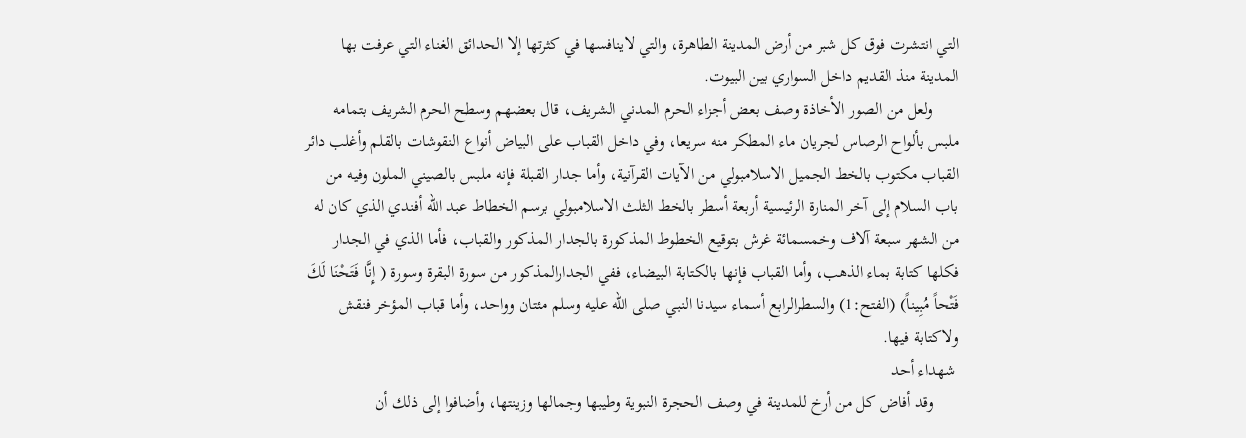التي انتشرت فوق كل شبر من أرض المدينة الطاهرة، والتي لاينافسها في كثرتها إلا الحدائق الغناء التي عرفت بها المدينة منذ القديم داخل السواري بين البيوت.
      ولعل من الصور الأخاذة وصف بعض أجزاء الحرم المدني الشريف، قال بعضهم وسطح الحرم الشريف بتمامه ملبس بألواح الرصاس لجريان ماء المطكر منه سريعا، وفي داخل القباب على البياض أنواع النقوشات بالقلم وأغلب دائر القباب مكتوب بالخط الجميل الاسلامبولي من الآيات القرآنية، وأما جدار القبلة فإنه ملبس بالصيني الملون وفيه من باب السلام إلى آخر المنارة الرئيسية أربعة أسطر بالخط الثلث الاسلامبولي برسم الخطاط عبد الله أفندي الذي كان له من الشهر سبعة آلاف وخمسمائة غرش بتوقيع الخطوط المذكورة بالجدار المذكور والقباب، فأما الذي في الجدار فكلها كتابة بماء الذهب، وأما القباب فإنها بالكتابة البيضاء، ففي الجدارالمذكور من سورة البقرة وسورة ( إِنَّا فَتَحْنَا لَكَ فَتْحاً مُبِيناً) (الفتح:1) والسطرالرابع أسماء سيدنا النبي صلى الله عليه وسلم مئتان وواحد، وأما قباب المؤخر فنقش ولاكتابة فيها.
 شهداء أحد
      وقد أفاض كل من أرخ للمدينة في وصف الحجرة النبوية وطيبها وجمالها وزينتها، وأضافوا إلى ذلك أن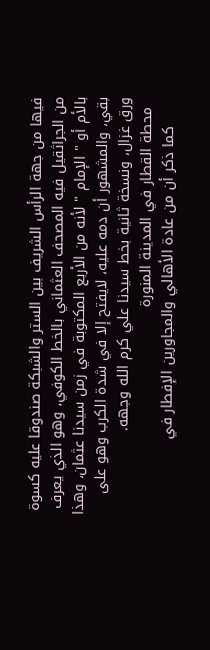فيها من جهة الرأس الشريف بين الستر والشبكة صندوقا عليه كسوة من الجراثقيل فيه المصحف العثماني بالخط الكوفي، وهو الذي يعرف بالأم أو " الإمام " لأنه من الأربع المكتوبة في زمن سيدنا عثمان، وهذا بقي، والمشهور أن دمه عليه، لايفتح إلا في شدة الكرب وهو على ورق غزال، ونسخة ثانية بخط سيدنا علي كرم الله وجهه.
  محطة القطار في المدينة المنورة
      كما ذكر أن من عادة الأهالي والمجاورين الإفطار في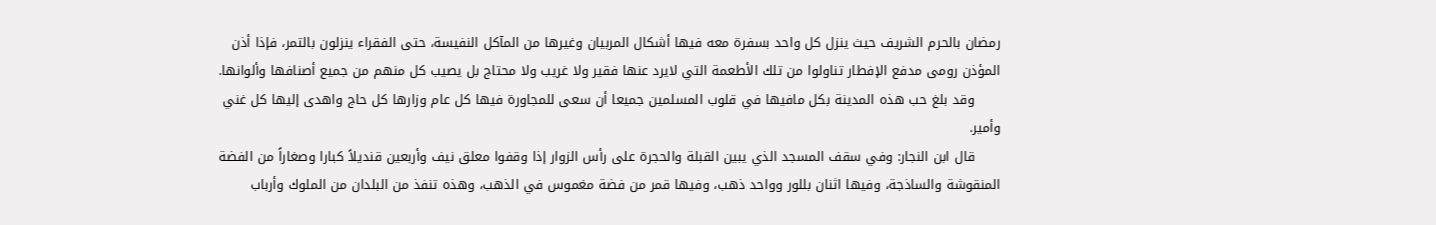رمضان بالحرم الشريف حيث ينزل كل واحد بسفرة معه فيها أشكال المربيان وغيرها من المآكل النفيسة، حتى الفقراء ينزلون بالتمر، فإذا أذن المؤذن رومى مدفع الإفطار تناولوا من تلك الأطعمة التي لايرد عنها فقير ولا غريب ولا محتاج بل يصيب كل منهم من جميع أصنافها وألوانها.
      وقد بلغ حب هذه المدينة بكل مافيها في قلوب المسلمين جميعا أن سعى للمجاورة فيها كل عام وزارها كل حاج واهدى إليها كل غني وأمير.
      قال ابن النجار: وفي سقف المسجد الذي يبين القبلة والحجرة على رأس الزوار إذا وقفوا معلق نيف وأربعين قنديلاً كبارا وصغاراً من الفضة المنقوشة والساذجة، وفيها اثنان بللور وواحد ذهب، وفيها قمر من فضة مغموس في الذهب، وهذه تنفذ من البلدان من الملوك وأرباب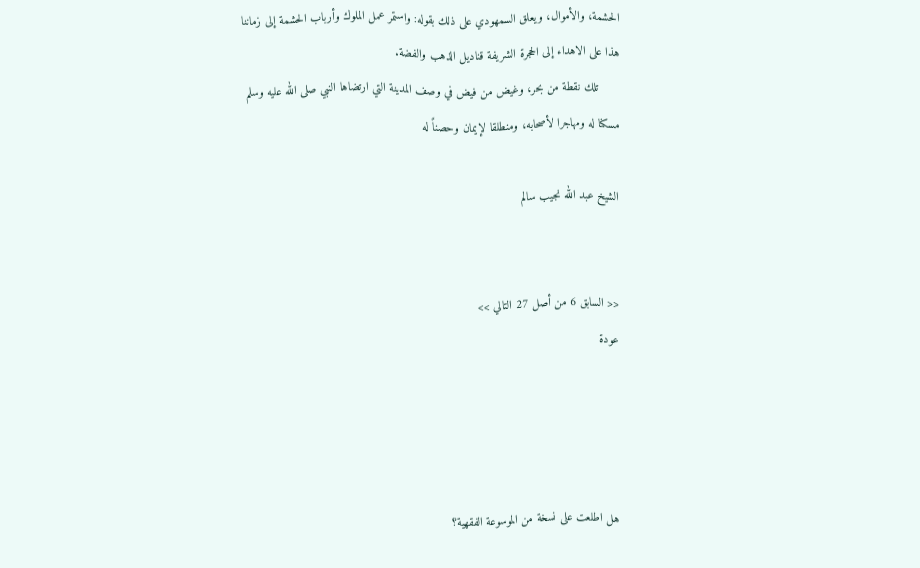الحشمة، والأموال، ويعلق السمهودي على ذلك بقوله: واستمر عمل الملوك وأرباب الحشمة إلى زماننا هذا على الاهداء إلى الحجرة الشريفة قناديل الذهب والفضة.
      تلك نقطة من بحر، وغيض من فيض في وصف المدينة التي ارتضاها النبي صلى الله عليه وسلم مسكنا له ومهاجرا لأصحابه، ومنطلقا لإيمان وحصناً له

الشيخ عبد الله نجيب سالم


<< السابق 6 من أصل 27 التالي >>
عودة




هل اطلعت على نسخة من الموسوعة الفقهية؟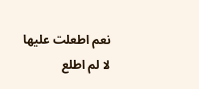نعم اطعلت عليها
لا لم اطلع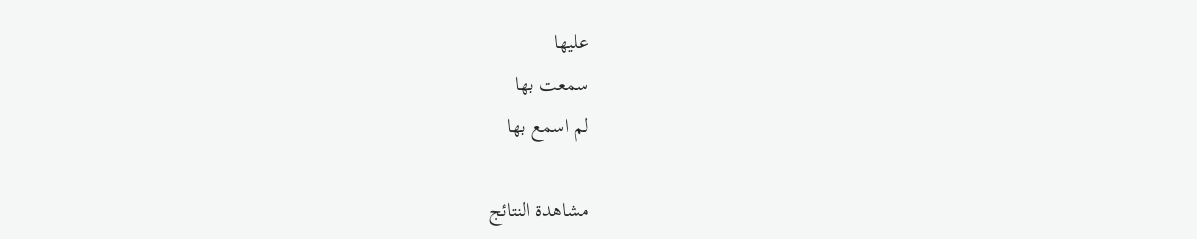عليها
سمعت بها
لم اسمع بها

مشاهدة النتائج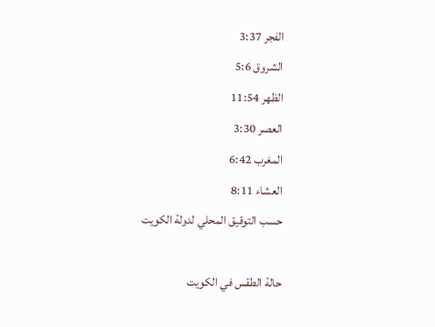الفجر 3:37
الشروق 5:6
الظهر 11:54
العصر 3:30
المغرب 6:42
العشاء 8:11
حسب التوقيق المحلي لدولة الكويت

حالة الطقس في الكويت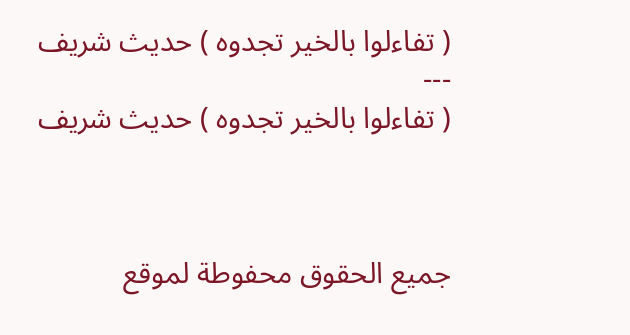( تفاءلوا بالخير تجدوه ) حديث شريف
---
( تفاءلوا بالخير تجدوه ) حديث شريف



جميع الحقوق محفوطة لموقع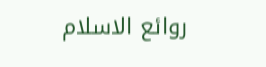روائع الاسلام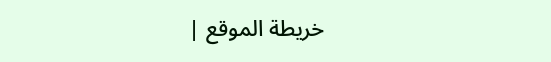خريطة الموقع |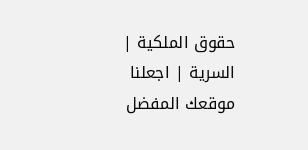حقوق الملكية | السرية | اجعلنا موقعك المفضل